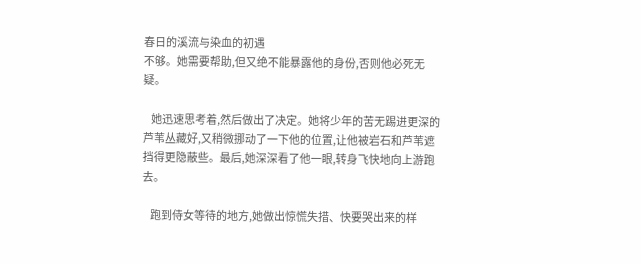春日的溪流与染血的初遇
不够。她需要帮助,但又绝不能暴露他的身份,否则他必死无疑。

    她迅速思考着,然后做出了决定。她将少年的苦无踢进更深的芦苇丛藏好,又稍微挪动了一下他的位置,让他被岩石和芦苇遮挡得更隐蔽些。最后,她深深看了他一眼,转身飞快地向上游跑去。

    跑到侍女等待的地方,她做出惊慌失措、快要哭出来的样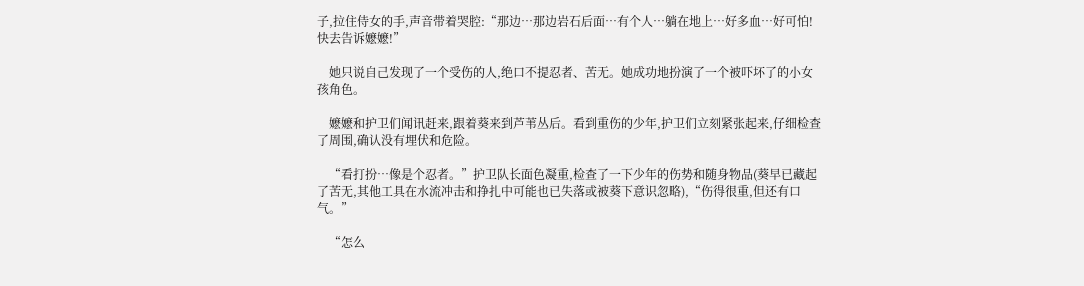子,拉住侍女的手,声音带着哭腔:“那边…那边岩石后面…有个人…躺在地上…好多血…好可怕!快去告诉嬷嬷!”

    她只说自己发现了一个受伤的人,绝口不提忍者、苦无。她成功地扮演了一个被吓坏了的小女孩角色。

    嬷嬷和护卫们闻讯赶来,跟着葵来到芦苇丛后。看到重伤的少年,护卫们立刻紧张起来,仔细检查了周围,确认没有埋伏和危险。

    “看打扮…像是个忍者。”护卫队长面色凝重,检查了一下少年的伤势和随身物品(葵早已藏起了苦无,其他工具在水流冲击和挣扎中可能也已失落或被葵下意识忽略),“伤得很重,但还有口气。”

    “怎么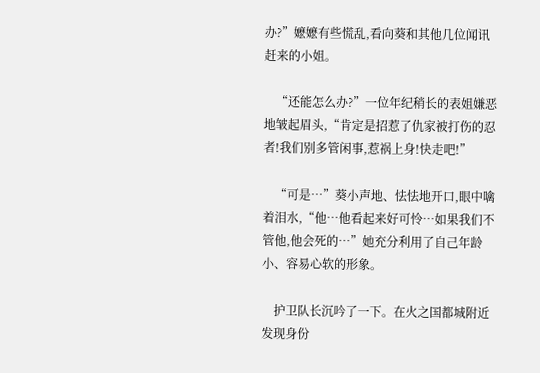办?”嬷嬷有些慌乱,看向葵和其他几位闻讯赶来的小姐。

    “还能怎么办?”一位年纪稍长的表姐嫌恶地皱起眉头,“肯定是招惹了仇家被打伤的忍者!我们别多管闲事,惹祸上身!快走吧!”

    “可是…”葵小声地、怯怯地开口,眼中噙着泪水,“他…他看起来好可怜…如果我们不管他,他会死的…”她充分利用了自己年龄小、容易心软的形象。

    护卫队长沉吟了一下。在火之国都城附近发现身份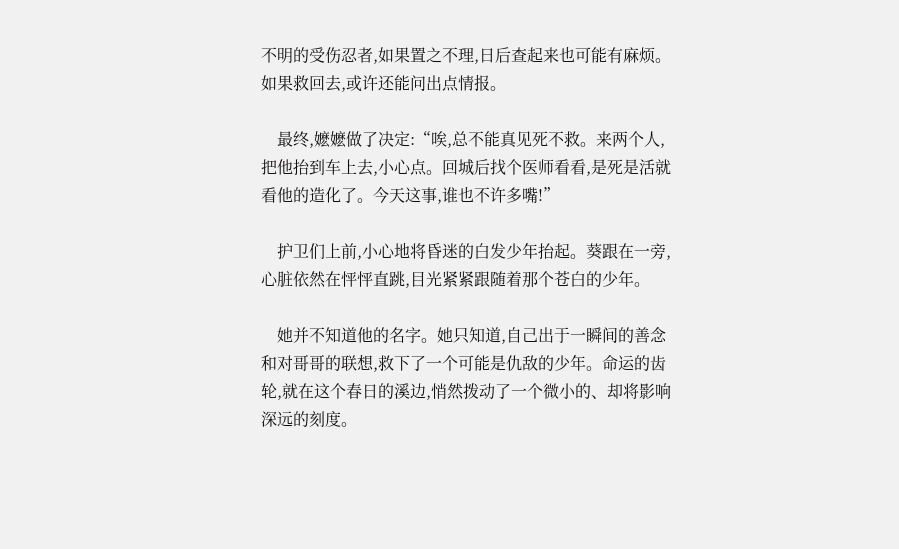不明的受伤忍者,如果置之不理,日后查起来也可能有麻烦。如果救回去,或许还能问出点情报。

    最终,嬷嬷做了决定:“唉,总不能真见死不救。来两个人,把他抬到车上去,小心点。回城后找个医师看看,是死是活就看他的造化了。今天这事,谁也不许多嘴!”

    护卫们上前,小心地将昏迷的白发少年抬起。葵跟在一旁,心脏依然在怦怦直跳,目光紧紧跟随着那个苍白的少年。

    她并不知道他的名字。她只知道,自己出于一瞬间的善念和对哥哥的联想,救下了一个可能是仇敌的少年。命运的齿轮,就在这个春日的溪边,悄然拨动了一个微小的、却将影响深远的刻度。